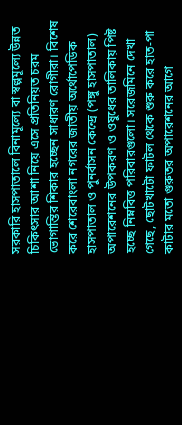সরকারি হাসপাতালে বিনামূল্যে বা স্বল্পমূল্যে উন্নত চিকিৎসার আশা নিয়ে এসে প্রতিনিয়ত চরম ভোগান্তির শিকার হচ্ছেন সাধারণ রোগীরা। বিশেষ করে শেরেবাংলা নগরের জাতীয় অর্থোপেডিক হাসপাতাল ও পুনর্বাসন কেন্দ্রে (পঙ্গু হাসপাতাল) অপারেশনের উপকরণ ও ওষুধের তালিকায় পিষ্ট হচ্ছে নিম্নবিত্ত পরিবারগুলো। সরেজমিনে দেখা গেছে, ছোটখাটো ফাটল থেকে শুরু করে হাত-পা কাটার মতো গুরুতর অপারেশনের আগে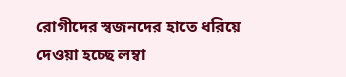রোগীদের স্বজনদের হাতে ধরিয়ে দেওয়া হচ্ছে লম্বা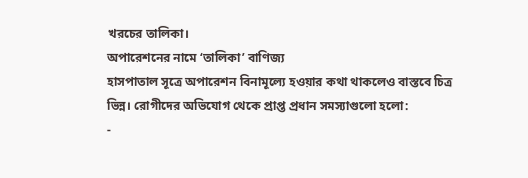খরচের তালিকা।
অপারেশনের নামে ‘তালিকা’ বাণিজ্য
হাসপাতাল সূত্রে অপারেশন বিনামূল্যে হওয়ার কথা থাকলেও বাস্তবে চিত্র ভিন্ন। রোগীদের অভিযোগ থেকে প্রাপ্ত প্রধান সমস্যাগুলো হলো:
-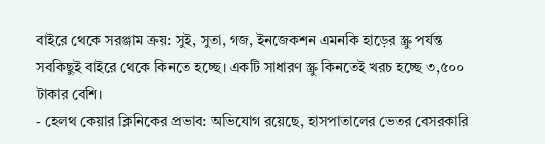বাইরে থেকে সরঞ্জাম ক্রয়: সুই, সুতা, গজ, ইনজেকশন এমনকি হাড়ের স্ক্রু পর্যন্ত সবকিছুই বাইরে থেকে কিনতে হচ্ছে। একটি সাধারণ স্ক্রু কিনতেই খরচ হচ্ছে ৩,৫০০ টাকার বেশি।
- হেলথ কেয়ার ক্লিনিকের প্রভাব: অভিযোগ রয়েছে, হাসপাতালের ভেতর বেসরকারি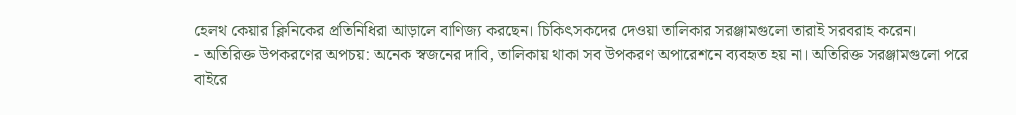হেলথ কেয়ার ক্লিনিকের প্রতিনিধিরা আড়ালে বাণিজ্য করছেন। চিকিৎসকদের দেওয়া তালিকার সরঞ্জামগুলো তারাই সরবরাহ করেন।
- অতিরিক্ত উপকরণের অপচয়: অনেক স্বজনের দাবি, তালিকায় থাকা সব উপকরণ অপারেশনে ব্যবহৃত হয় না। অতিরিক্ত সরঞ্জামগুলো পরে বাইরে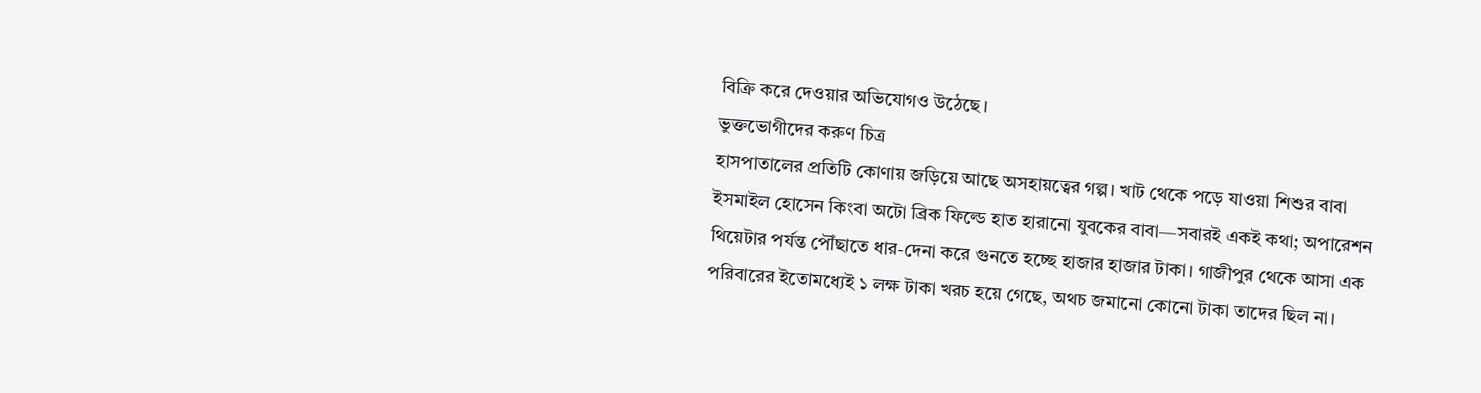বিক্রি করে দেওয়ার অভিযোগও উঠেছে।
ভুক্তভোগীদের করুণ চিত্র
হাসপাতালের প্রতিটি কোণায় জড়িয়ে আছে অসহায়ত্বের গল্প। খাট থেকে পড়ে যাওয়া শিশুর বাবা ইসমাইল হোসেন কিংবা অটো ব্রিক ফিল্ডে হাত হারানো যুবকের বাবা—সবারই একই কথা; অপারেশন থিয়েটার পর্যন্ত পৌঁছাতে ধার-দেনা করে গুনতে হচ্ছে হাজার হাজার টাকা। গাজীপুর থেকে আসা এক পরিবারের ইতোমধ্যেই ১ লক্ষ টাকা খরচ হয়ে গেছে, অথচ জমানো কোনো টাকা তাদের ছিল না।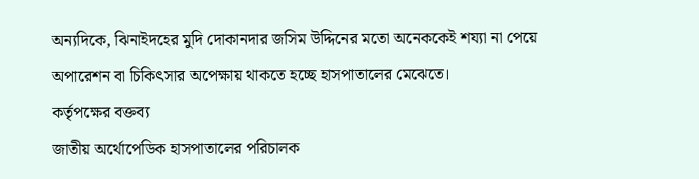অন্যদিকে, ঝিনাইদহের মুদি দোকানদার জসিম উদ্দিনের মতো অনেককেই শয্যা না পেয়ে অপারেশন বা চিকিৎসার অপেক্ষায় থাকতে হচ্ছে হাসপাতালের মেঝেতে।
কর্তৃপক্ষের বক্তব্য
জাতীয় অর্থোপেডিক হাসপাতালের পরিচালক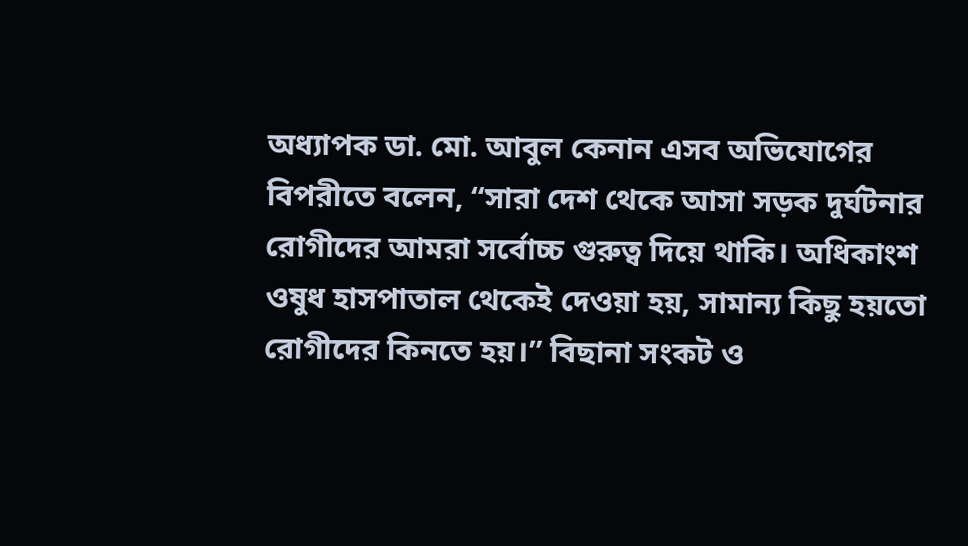অধ্যাপক ডা. মো. আবুল কেনান এসব অভিযোগের বিপরীতে বলেন, “সারা দেশ থেকে আসা সড়ক দুর্ঘটনার রোগীদের আমরা সর্বোচ্চ গুরুত্ব দিয়ে থাকি। অধিকাংশ ওষুধ হাসপাতাল থেকেই দেওয়া হয়, সামান্য কিছু হয়তো রোগীদের কিনতে হয়।” বিছানা সংকট ও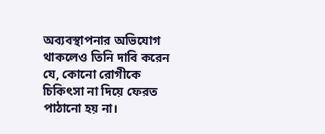অব্যবস্থাপনার অভিযোগ থাকলেও তিনি দাবি করেন যে, কোনো রোগীকে চিকিৎসা না দিয়ে ফেরত পাঠানো হয় না।